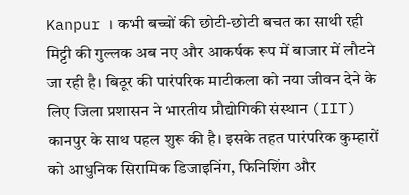Kanpur । कभी बच्चों की छोटी-छोटी बचत का साथी रही मिट्टी की गुल्लक अब नए और आकर्षक रूप में बाजार में लौटने जा रही है। बिठूर की पारंपरिक माटीकला को नया जीवन देने के लिए जिला प्रशासन ने भारतीय प्रौद्योगिकी संस्थान (IIT) कानपुर के साथ पहल शुरू की है। इसके तहत पारंपरिक कुम्हारों को आधुनिक सिरामिक डिजाइनिंग, फिनिशिंग और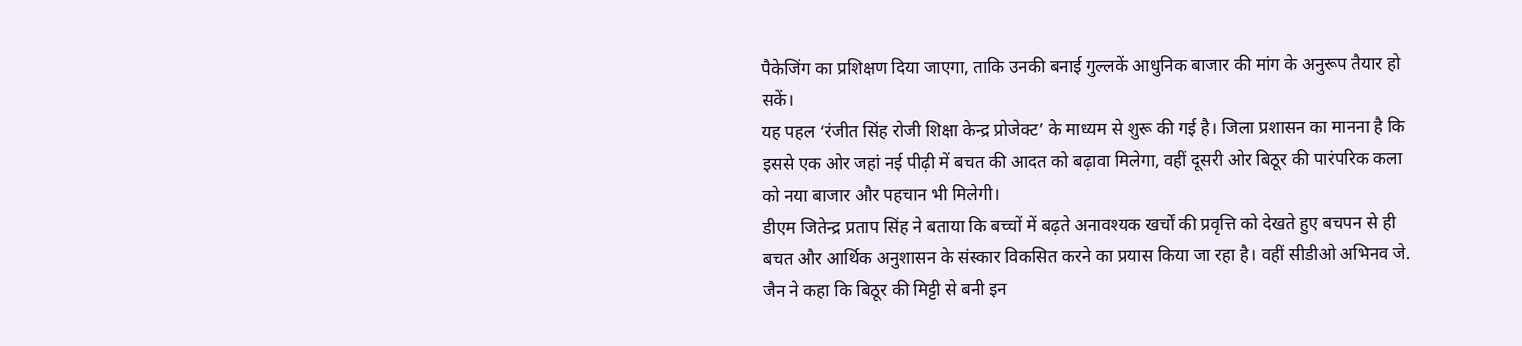पैकेजिंग का प्रशिक्षण दिया जाएगा, ताकि उनकी बनाई गुल्लकें आधुनिक बाजार की मांग के अनुरूप तैयार हो सकें।
यह पहल ‘रंजीत सिंह रोजी शिक्षा केन्द्र प्रोजेक्ट’ के माध्यम से शुरू की गई है। जिला प्रशासन का मानना है कि इससे एक ओर जहां नई पीढ़ी में बचत की आदत को बढ़ावा मिलेगा, वहीं दूसरी ओर बिठूर की पारंपरिक कला को नया बाजार और पहचान भी मिलेगी।
डीएम जितेन्द्र प्रताप सिंह ने बताया कि बच्चों में बढ़ते अनावश्यक खर्चों की प्रवृत्ति को देखते हुए बचपन से ही बचत और आर्थिक अनुशासन के संस्कार विकसित करने का प्रयास किया जा रहा है। वहीं सीडीओ अभिनव जे. जैन ने कहा कि बिठूर की मिट्टी से बनी इन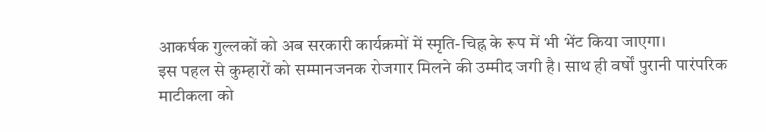आकर्षक गुल्लकों को अब सरकारी कार्यक्रमों में स्मृति-चिह्न के रूप में भी भेंट किया जाएगा।
इस पहल से कुम्हारों को सम्मानजनक रोजगार मिलने की उम्मीद जगी है। साथ ही वर्षों पुरानी पारंपरिक माटीकला को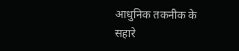आधुनिक तकनीक के सहारे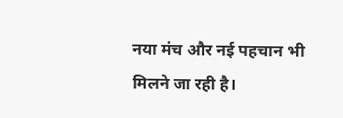नया मंच और नई पहचान भी मिलने जा रही है।